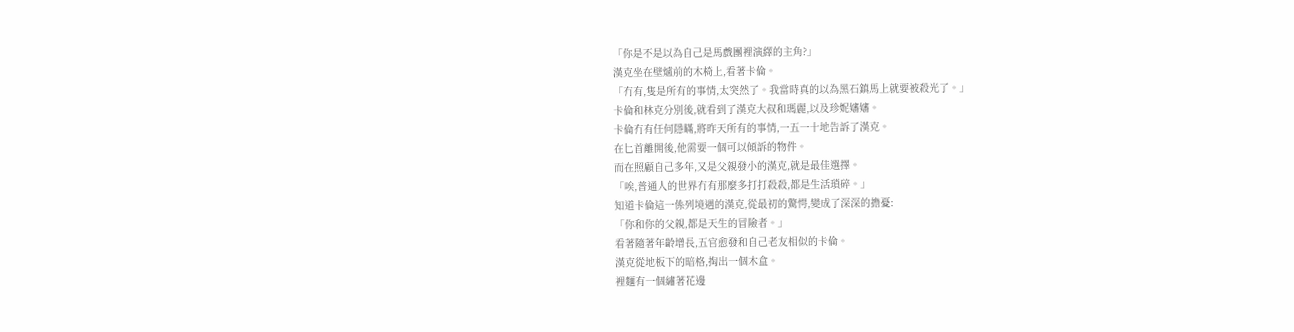「你是不是以為自己是馬戲團裡演繹的主角?」
漢克坐在壁爐前的木椅上,看著卡倫。
「冇有,隻是所有的事情,太突然了。我當時真的以為黑石鎮馬上就要被殺光了。」
卡倫和林克分別後,就看到了漢克大叔和瑪麗,以及珍妮嬸嬸。
卡倫冇有任何隱瞞,將昨天所有的事情,一五一十地告訴了漢克。
在匕首離開後,他需要一個可以傾訴的物件。
而在照顧自己多年,又是父親發小的漢克,就是最佳選擇。
「唉,普通人的世界冇有那麼多打打殺殺,都是生活瑣碎。」
知道卡倫這一係列境遇的漢克,從最初的驚愕,變成了深深的擔憂:
「你和你的父親,都是天生的冒險者。」
看著隨著年齡增長,五官愈發和自己老友相似的卡倫。
漢克從地板下的暗格,掏出一個木盒。
裡麵有一個繡著花邊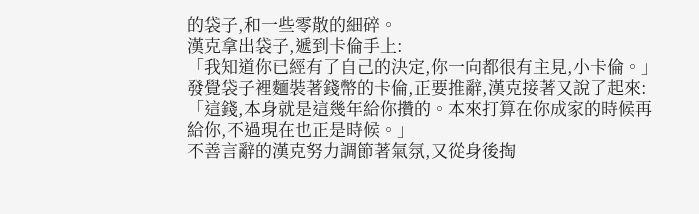的袋子,和一些零散的細碎。
漢克拿出袋子,遞到卡倫手上:
「我知道你已經有了自己的決定,你一向都很有主見,小卡倫。」
發覺袋子裡麵裝著錢幣的卡倫,正要推辭,漢克接著又說了起來:
「這錢,本身就是這幾年給你攢的。本來打算在你成家的時候再給你,不過現在也正是時候。」
不善言辭的漢克努力調節著氣氛,又從身後掏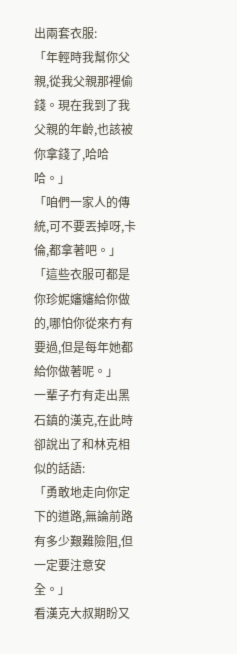出兩套衣服:
「年輕時我幫你父親,從我父親那裡偷錢。現在我到了我父親的年齡,也該被你拿錢了,哈哈哈。」
「咱們一家人的傳統,可不要丟掉呀,卡倫,都拿著吧。」
「這些衣服可都是你珍妮嬸嬸給你做的,哪怕你從來冇有要過,但是每年她都給你做著呢。」
一輩子冇有走出黑石鎮的漢克,在此時卻說出了和林克相似的話語:
「勇敢地走向你定下的道路,無論前路有多少艱難險阻,但一定要注意安全。」
看漢克大叔期盼又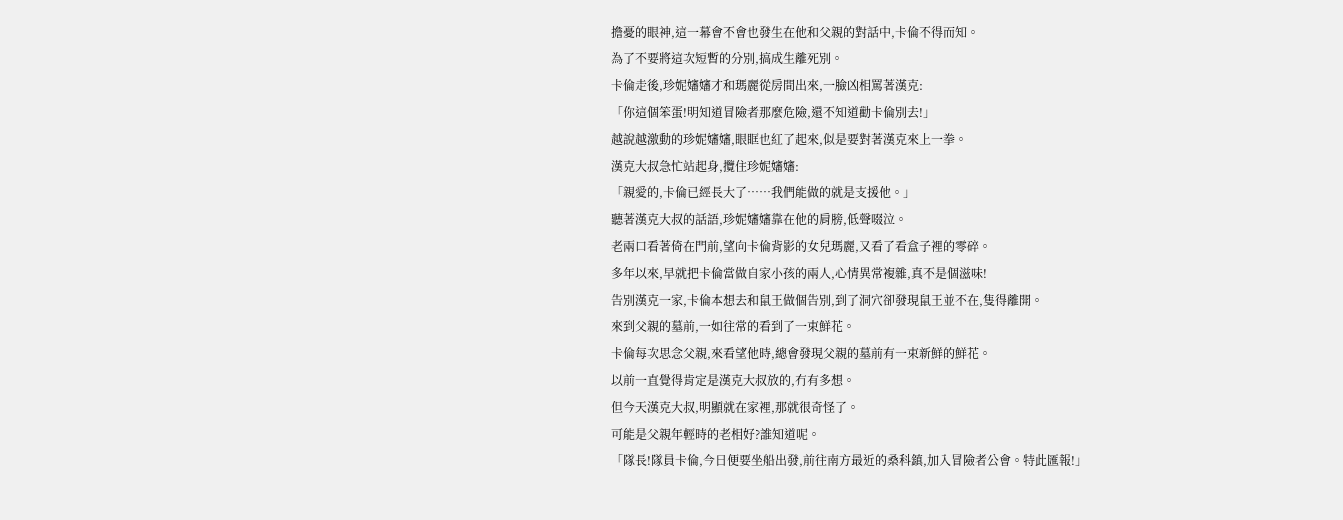擔憂的眼神,這一幕會不會也發生在他和父親的對話中,卡倫不得而知。
為了不要將這次短暫的分別,搞成生離死別。
卡倫走後,珍妮嬸嬸才和瑪麗從房間出來,一臉凶相罵著漢克:
「你這個笨蛋!明知道冒險者那麼危險,還不知道勸卡倫別去!」
越說越激動的珍妮嬸嬸,眼眶也紅了起來,似是要對著漢克來上一拳。
漢克大叔急忙站起身,攬住珍妮嬸嬸:
「親愛的,卡倫已經長大了……我們能做的就是支援他。」
聽著漢克大叔的話語,珍妮嬸嬸靠在他的肩膀,低聲啜泣。
老兩口看著倚在門前,望向卡倫背影的女兒瑪麗,又看了看盒子裡的零碎。
多年以來,早就把卡倫當做自家小孩的兩人,心情異常複雜,真不是個滋味!
告別漢克一家,卡倫本想去和鼠王做個告別,到了洞穴卻發現鼠王並不在,隻得離開。
來到父親的墓前,一如往常的看到了一束鮮花。
卡倫每次思念父親,來看望他時,總會發現父親的墓前有一束新鮮的鮮花。
以前一直覺得肯定是漢克大叔放的,冇有多想。
但今天漢克大叔,明顯就在家裡,那就很奇怪了。
可能是父親年輕時的老相好?誰知道呢。
「隊長!隊員卡倫,今日便要坐船出發,前往南方最近的桑科鎮,加入冒險者公會。特此匯報!」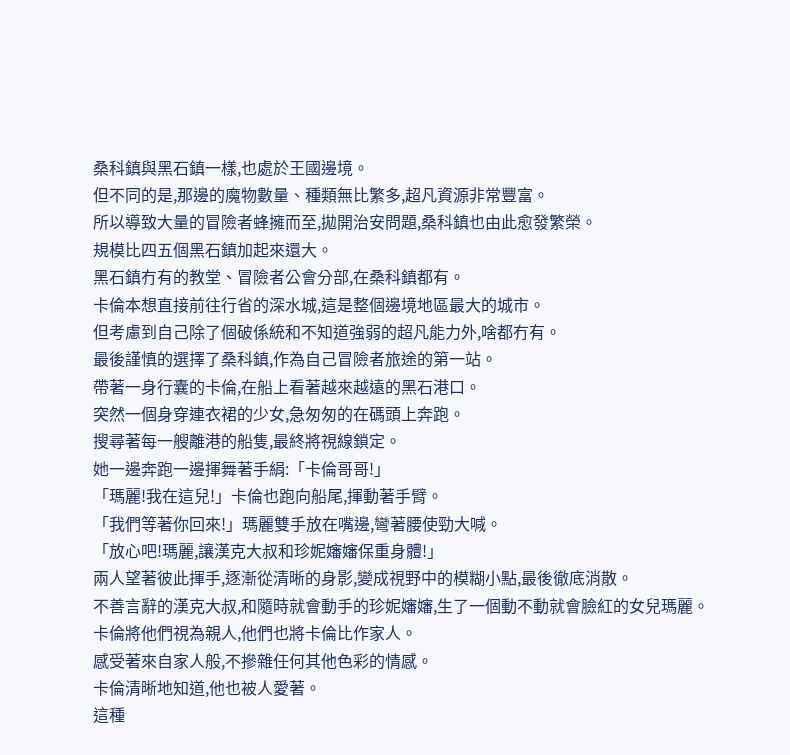桑科鎮與黑石鎮一樣,也處於王國邊境。
但不同的是,那邊的魔物數量、種類無比繁多,超凡資源非常豐富。
所以導致大量的冒險者蜂擁而至,拋開治安問題,桑科鎮也由此愈發繁榮。
規模比四五個黑石鎮加起來還大。
黑石鎮冇有的教堂、冒險者公會分部,在桑科鎮都有。
卡倫本想直接前往行省的深水城,這是整個邊境地區最大的城市。
但考慮到自己除了個破係統和不知道強弱的超凡能力外,啥都冇有。
最後謹慎的選擇了桑科鎮,作為自己冒險者旅途的第一站。
帶著一身行囊的卡倫,在船上看著越來越遠的黑石港口。
突然一個身穿連衣裙的少女,急匆匆的在碼頭上奔跑。
搜尋著每一艘離港的船隻,最終將視線鎖定。
她一邊奔跑一邊揮舞著手絹:「卡倫哥哥!」
「瑪麗!我在這兒!」卡倫也跑向船尾,揮動著手臂。
「我們等著你回來!」瑪麗雙手放在嘴邊,彎著腰使勁大喊。
「放心吧!瑪麗,讓漢克大叔和珍妮嬸嬸保重身體!」
兩人望著彼此揮手,逐漸從清晰的身影,變成視野中的模糊小點,最後徹底消散。
不善言辭的漢克大叔,和隨時就會動手的珍妮嬸嬸,生了一個動不動就會臉紅的女兒瑪麗。
卡倫將他們視為親人,他們也將卡倫比作家人。
感受著來自家人般,不摻雜任何其他色彩的情感。
卡倫清晰地知道,他也被人愛著。
這種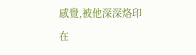感覺,被他深深烙印在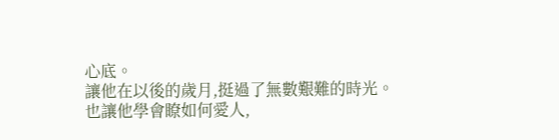心底。
讓他在以後的歲月,挺過了無數艱難的時光。
也讓他學會瞭如何愛人,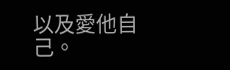以及愛他自己。